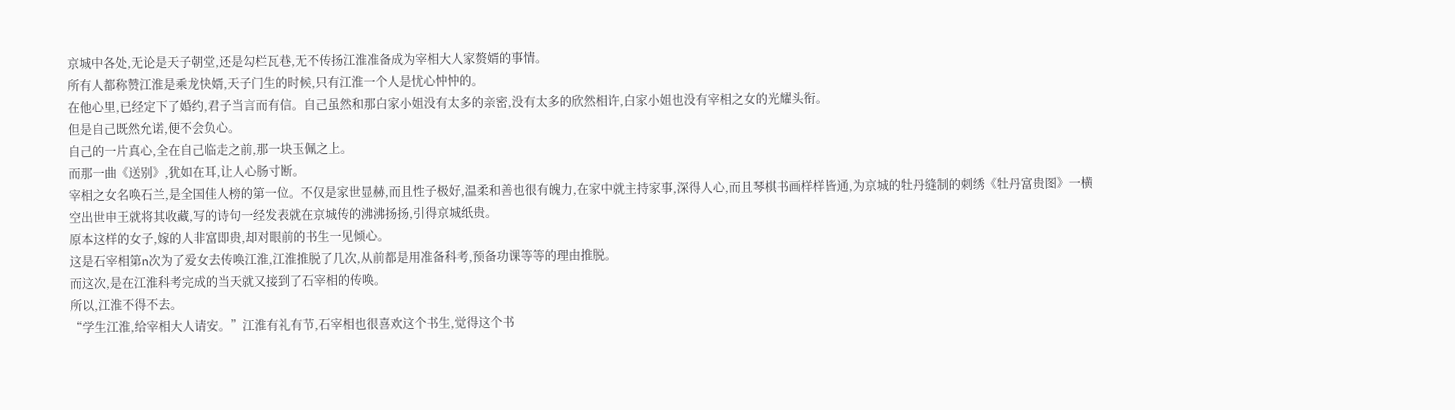京城中各处,无论是天子朝堂,还是勾栏瓦巷,无不传扬江淮准备成为宰相大人家赘婿的事情。
所有人都称赞江淮是乘龙快婿,天子门生的时候,只有江淮一个人是忧心忡忡的。
在他心里,已经定下了婚约,君子当言而有信。自己虽然和那白家小姐没有太多的亲密,没有太多的欣然相许,白家小姐也没有宰相之女的光耀头衔。
但是自己既然允诺,便不会负心。
自己的一片真心,全在自己临走之前,那一块玉佩之上。
而那一曲《送别》,犹如在耳,让人心肠寸断。
宰相之女名唤石兰,是全国佳人榜的第一位。不仅是家世显赫,而且性子极好,温柔和善也很有魄力,在家中就主持家事,深得人心,而且琴棋书画样样皆通,为京城的牡丹缝制的刺绣《牡丹富贵图》一横空出世申王就将其收藏,写的诗句一经发表就在京城传的沸沸扬扬,引得京城纸贵。
原本这样的女子,嫁的人非富即贵,却对眼前的书生一见倾心。
这是石宰相第n次为了爱女去传唤江淮,江淮推脱了几次,从前都是用准备科考,预备功课等等的理由推脱。
而这次,是在江淮科考完成的当天就又接到了石宰相的传唤。
所以,江淮不得不去。
“学生江淮,给宰相大人请安。”江淮有礼有节,石宰相也很喜欢这个书生,觉得这个书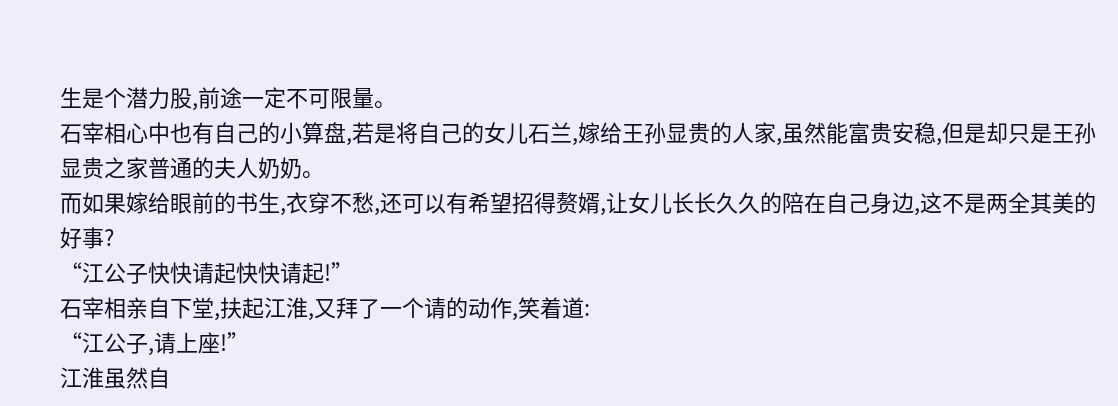生是个潜力股,前途一定不可限量。
石宰相心中也有自己的小算盘,若是将自己的女儿石兰,嫁给王孙显贵的人家,虽然能富贵安稳,但是却只是王孙显贵之家普通的夫人奶奶。
而如果嫁给眼前的书生,衣穿不愁,还可以有希望招得赘婿,让女儿长长久久的陪在自己身边,这不是两全其美的好事?
“江公子快快请起快快请起!”
石宰相亲自下堂,扶起江淮,又拜了一个请的动作,笑着道:
“江公子,请上座!”
江淮虽然自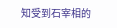知受到石宰相的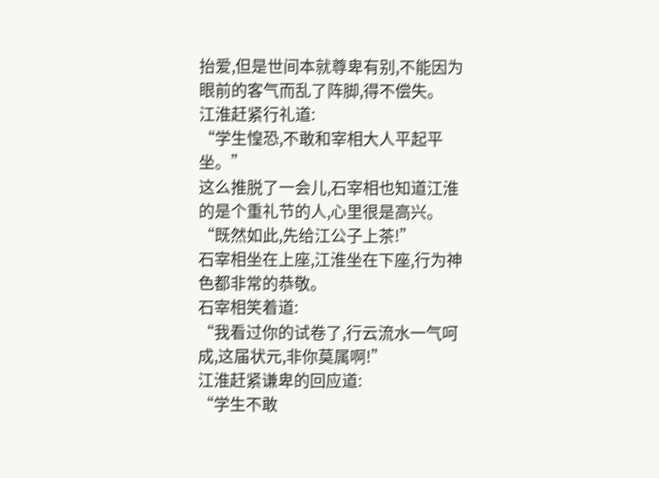抬爱,但是世间本就尊卑有别,不能因为眼前的客气而乱了阵脚,得不偿失。
江淮赶紧行礼道:
“学生惶恐,不敢和宰相大人平起平坐。”
这么推脱了一会儿,石宰相也知道江淮的是个重礼节的人,心里很是高兴。
“既然如此,先给江公子上茶!”
石宰相坐在上座,江淮坐在下座,行为神色都非常的恭敬。
石宰相笑着道:
“我看过你的试卷了,行云流水一气呵成,这届状元,非你莫属啊!”
江淮赶紧谦卑的回应道:
“学生不敢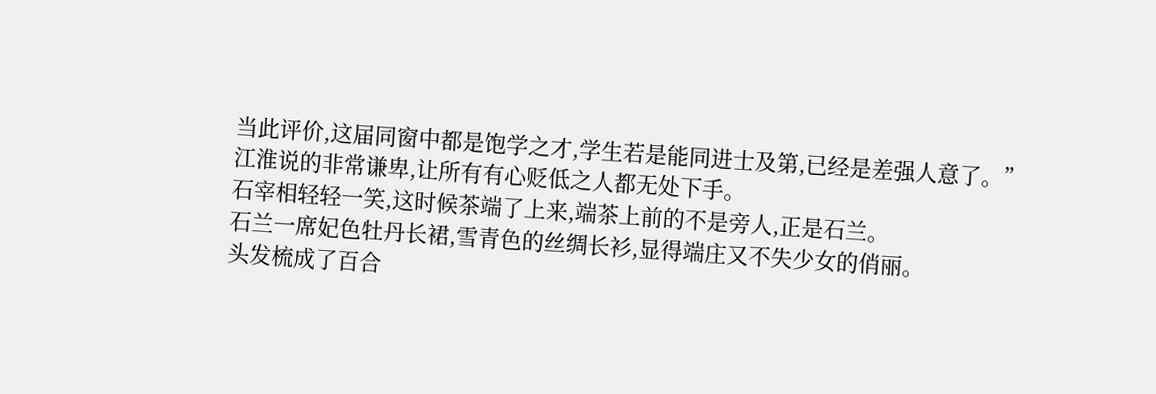当此评价,这届同窗中都是饱学之才,学生若是能同进士及第,已经是差强人意了。”
江淮说的非常谦卑,让所有有心贬低之人都无处下手。
石宰相轻轻一笑,这时候茶端了上来,端茶上前的不是旁人,正是石兰。
石兰一席妃色牡丹长裙,雪青色的丝绸长衫,显得端庄又不失少女的俏丽。
头发梳成了百合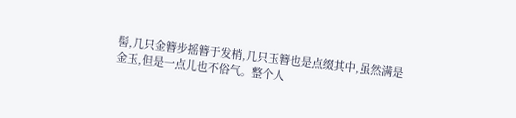髻,几只金簪步摇簪于发梢,几只玉簪也是点缀其中,虽然满是金玉,但是一点儿也不俗气。整个人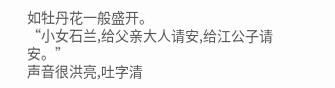如牡丹花一般盛开。
“小女石兰,给父亲大人请安,给江公子请安。”
声音很洪亮,吐字清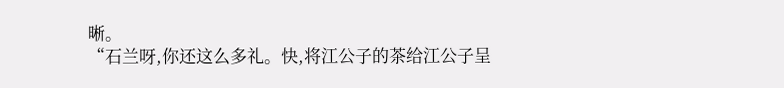晰。
“石兰呀,你还这么多礼。快,将江公子的茶给江公子呈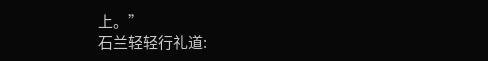上。”
石兰轻轻行礼道: